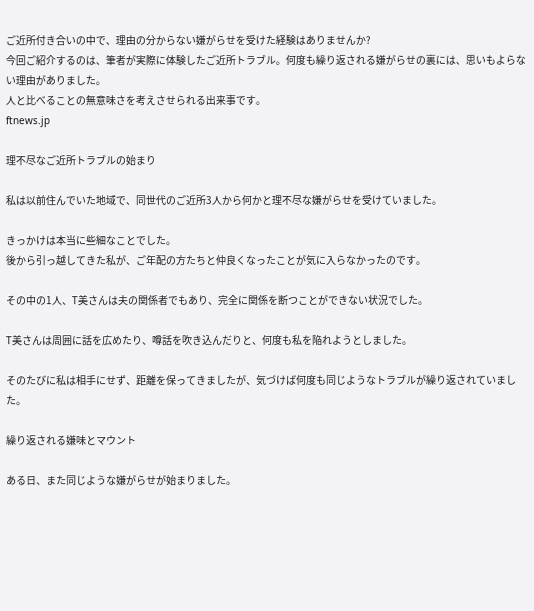ご近所付き合いの中で、理由の分からない嫌がらせを受けた経験はありませんか?
今回ご紹介するのは、筆者が実際に体験したご近所トラブル。何度も繰り返される嫌がらせの裏には、思いもよらない理由がありました。
人と比べることの無意味さを考えさせられる出来事です。
ftnews.jp

理不尽なご近所トラブルの始まり

私は以前住んでいた地域で、同世代のご近所3人から何かと理不尽な嫌がらせを受けていました。

きっかけは本当に些細なことでした。
後から引っ越してきた私が、ご年配の方たちと仲良くなったことが気に入らなかったのです。

その中の1人、T美さんは夫の関係者でもあり、完全に関係を断つことができない状況でした。

T美さんは周囲に話を広めたり、噂話を吹き込んだりと、何度も私を陥れようとしました。

そのたびに私は相手にせず、距離を保ってきましたが、気づけば何度も同じようなトラブルが繰り返されていました。

繰り返される嫌味とマウント

ある日、また同じような嫌がらせが始まりました。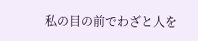私の目の前でわざと人を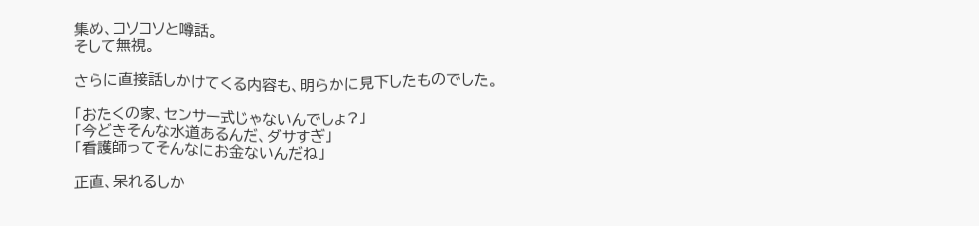集め、コソコソと噂話。
そして無視。

さらに直接話しかけてくる内容も、明らかに見下したものでした。

「おたくの家、センサー式じゃないんでしょ?」
「今どきそんな水道あるんだ、ダサすぎ」
「看護師ってそんなにお金ないんだね」

正直、呆れるしか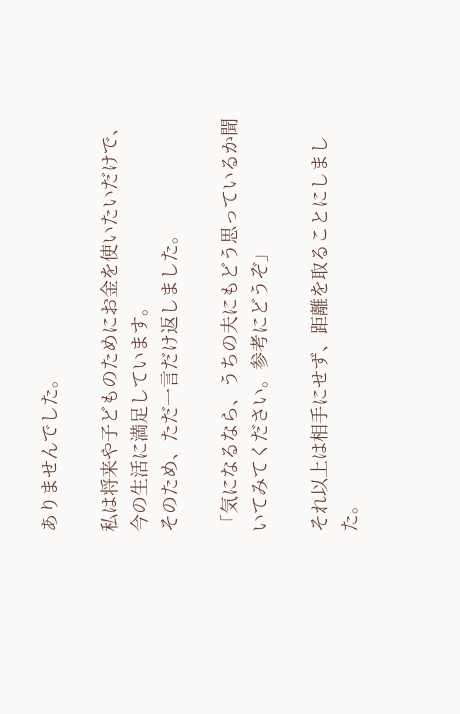ありませんでした。

私は将来や子どものためにお金を使いたいだけで、今の生活に満足しています。
そのため、ただ一言だけ返しました。

「気になるなら、うちの夫にもどう思っているか聞いてみてください。参考にどうぞ」

それ以上は相手にせず、距離を取ることにしました。